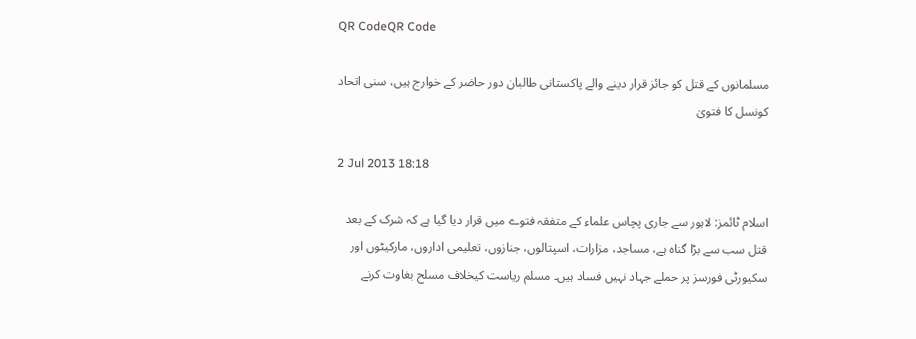QR CodeQR Code

مسلمانوں کے قتل کو جائز قرار دینے والے پاکستانی طالبان دور حاضر کے خوارج ہیں، سنی اتحاد کونسل کا فتویٰ

2 Jul 2013 18:18

اسلام ٹائمز: لاہور سے جاری پچاس علماء کے متفقہ فتوے میں قرار دیا گیا ہے کہ شرک کے بعد قتل سب سے بڑا گناہ ہے، مساجد، مزارات، اسپتالوں، جنازوں، تعلیمی اداروں، مارکیٹوں اور سکیورٹی فورسز پر حملے جہاد نہیں فساد ہیں۔ مسلم ریاست کیخلاف مسلح بغاوت کرنے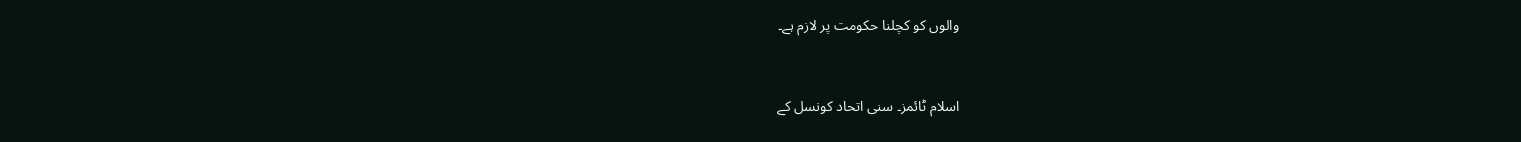والوں کو کچلنا حکومت پر لازم ہے۔


اسلام ٹائمز۔ سنی اتحاد کونسل کے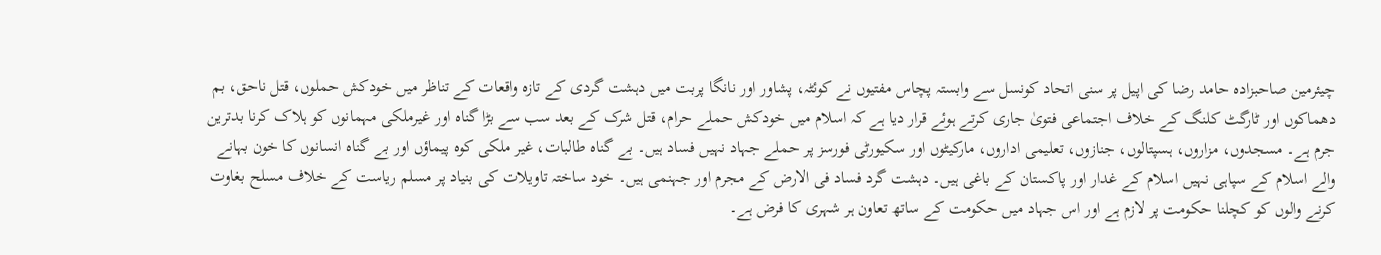چیئرمین صاحبزادہ حامد رضا کی اپیل پر سنی اتحاد کونسل سے وابستہ پچاس مفتیوں نے کوئٹہ، پشاور اور نانگا پربت میں دہشت گردی کے تازہ واقعات کے تناظر میں خودکش حملوں، قتل ناحق، بم دھماکوں اور ٹارگٹ کلنگ کے خلاف اجتماعی فتویٰ جاری کرتے ہوئے قرار دیا ہے کہ اسلام میں خودکش حملے حرام، قتل شرک کے بعد سب سے بڑا گناہ اور غیرملکی مہمانوں کو ہلاک کرنا بدترین جرم ہے۔ مسجدوں، مزاروں، ہسپتالوں، جنازوں، تعلیمی اداروں، مارکیٹوں اور سکیورٹی فورسز پر حملے جہاد نہیں فساد ہیں۔ بے گناہ طالبات، غیر ملکی کوہ پیماؤں اور بے گناہ انسانوں کا خون بہانے والے اسلام کے سپاہی نہیں اسلام کے غدار اور پاکستان کے باغی ہیں۔ دہشت گرد فساد فی الارض کے مجرم اور جہنمی ہیں۔ خود ساختہ تاویلات کی بنیاد پر مسلم ریاست کے خلاف مسلح بغاوت کرنے والوں کو کچلنا حکومت پر لازم ہے اور اس جہاد میں حکومت کے ساتھ تعاون ہر شہری کا فرض ہے۔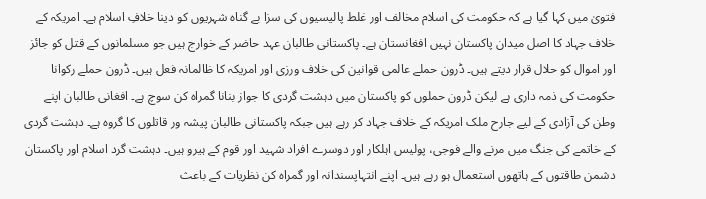فتویٰ میں کہا گیا ہے کہ حکومت کی اسلام مخالف اور غلط پالیسیوں کی سزا بے گناہ شہریوں کو دینا خلافِ اسلام ہے۔ امریکہ کے خلاف جہاد کا اصل میدان پاکستان نہیں افغانستان ہے۔ پاکستانی طالبان عہد حاضر کے خوارج ہیں جو مسلمانوں کے قتل کو جائز اور اموال کو حلال قرار دیتے ہیں۔ ڈرون حملے عالمی قوانین کی خلاف ورزی اور امریکہ کا ظالمانہ فعل ہیں۔ ڈرون حملے رکوانا حکومت کی ذمہ داری ہے لیکن ڈرون حملوں کو پاکستان میں دہشت گردی کا جواز بنانا گمراہ کن سوچ ہے۔ افغانی طالبان اپنے وطن کی آزادی کے لیے جارح ملک امریکہ کے خلاف جہاد کر رہے ہیں جبکہ پاکستانی طالبان پیشہ ور قاتلوں کا گروہ ہے۔ دہشت گردی کے خاتمے کی جنگ میں مرنے والے فوجی، پولیس اہلکار اور دوسرے افراد شہید اور قوم کے ہیرو ہیں۔ دہشت گرد اسلام اور پاکستان دشمن طاقتوں کے ہاتھوں استعمال ہو رہے ہیں۔ اپنے انتہاپسندانہ اور گمراہ کن نظریات کے باعث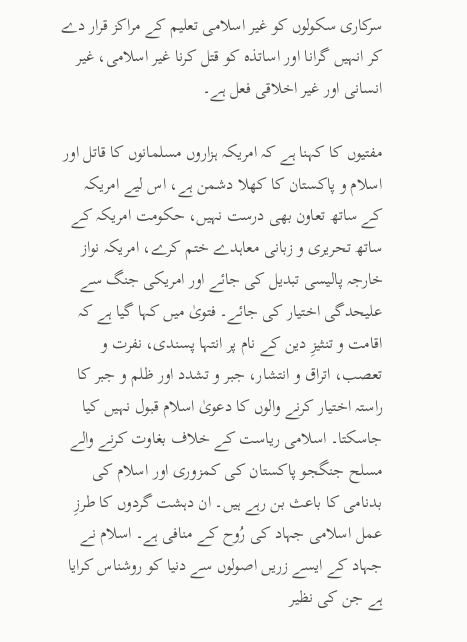سرکاری سکولوں کو غیر اسلامی تعلیم کے مراکز قرار دے کر انہیں گرانا اور اساتذہ کو قتل کرنا غیر اسلامی، غیر انسانی اور غیر اخلاقی فعل ہے۔

مفتیوں کا کہنا ہے کہ امریکہ ہزاروں مسلمانوں کا قاتل اور اسلام و پاکستان کا کھلا دشمن ہے، اس لیے امریکہ کے ساتھ تعاون بھی درست نہیں، حکومت امریکہ کے ساتھ تحریری و زبانی معاہدے ختم کرے، امریکہ نواز خارجہ پالیسی تبدیل کی جائے اور امریکی جنگ سے علیحدگی اختیار کی جائے۔ فتویٰ میں کہا گیا ہے کہ اقامت و تنثیزِ دین کے نام پر انتہا پسندی، نفرت و تعصب، اتراق و انتشار، جبر و تشدد اور ظلم و جبر کا راستہ اختیار کرنے والوں کا دعویٰ اسلام قبول نہیں کیا جاسکتا۔ اسلامی ریاست کے خلاف بغاوت کرنے والے مسلح جنگجو پاکستان کی کمزوری اور اسلام کی بدنامی کا باعث بن رہے ہیں۔ ان دہشت گردوں کا طرزِ عمل اسلامی جہاد کی رُوح کے منافی ہے۔ اسلام نے جہاد کے ایسے زریں اصولوں سے دنیا کو روشناس کرایا ہے جن کی نظیر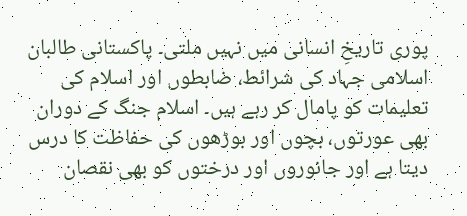پوری تاریخِ انسانی میں نہیں ملتی۔ پاکستانی طالبان اسلامی جہاد کی شرائط، ضابطوں اور اسلام کی تعلیمات کو پامال کر رہے ہیں۔ اسلام جنگ کے دوران بھی عورتوں، بچوں اور بوڑھوں کی حفاظت کا درس دیتا ہے اور جانوروں اور درختوں کو بھی نقصان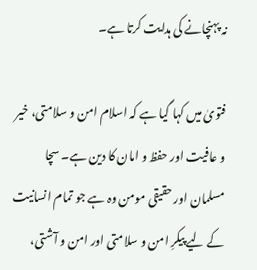نہ پہنچانے کی ہدایت کرتا ہے۔

فتویٰ میں کہا گیا ہے کہ اسلام امن و سلامتی، خیر و عافیت اور حفظ و امان کا دین ہے۔ سچا مسلمان اور حقیقی مومن وہ ہے جو تمام انسانیت کے لیے پیکرِ امن و سلامتی اور امن و آشتی،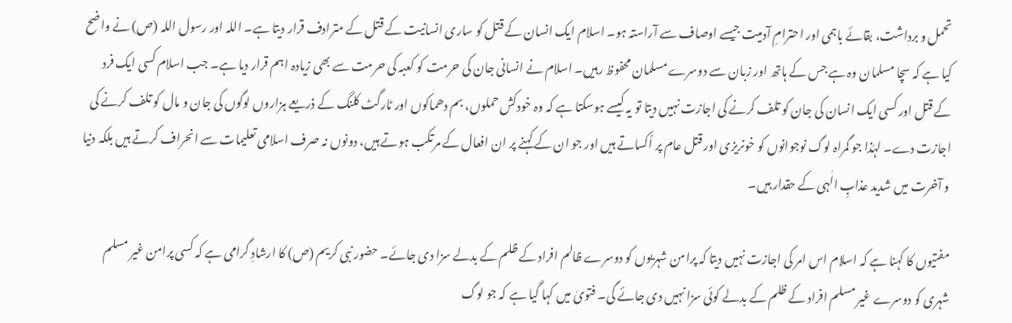تحمل و برداشت، بقائے باہمی اور احترامِ آدمیت جیسے اوصاف سے آراستہ ہو۔ اسلام ایک انسان کے قتل کو ساری انسانیت کے قتل کے مترادف قرار دیتا ہے۔ اللہ اور رسول اللہ (ص) نے واضح کیا ہے کہ سچا مسلمان وہ ہے جس کے ہاتھ اور زبان سے دوسرے مسلمان محفوظ رہیں۔ اسلام نے انسانی جان کی حرمت کو کعبہ کی حرمت سے بھی زیادہ اہم قرار دیا ہے۔ جب اسلام کسی ایک فرد کے قتل اور کسی ایک انسان کی جان کو تلف کرنے کی اجازت نہیں دیتا تو یہ کیسے ہوسکتا ہے کہ وہ خودکش حملوں، بم دھماکوں اور ٹارگٹ کلنگ کے ذریعے ہزاروں لوگوں کی جان و مال کو تلف کرنے کی اجازت دے۔ لہٰذا جو گمراہ لوگ نوجوانوں کو خونریزی اور قتل عام پر اُکساتے ہیں اور جو ان کے کہنے پر ان افعال کے مرتکب ہوتے ہیں، دونوں نہ صرف اسلامی تعلیمات سے انحراف کرتے ہیں بلکہ دنیا و آخرت میں شدید عذابِ الٰہی کے حقدار ہیں۔

مفتیوں کا کہنا ہے کہ اسلام اس امر کی اجازت نہیں دیتا کہ پرامن شہریوں کو دوسرے ظالم افراد کے ظلم کے بدلے سزا دی جائے۔ حضور نبی کریم (ص) کا ارشادِ گرامی ہے کہ کسی پرامن غیر مسلم شہری کو دوسرے غیر مسلم افراد کے ظلم کے بدلے کوئی سزا نہیں دی جائے گی۔ فتویٰ میں کہا گیا ہے کہ جو لوگ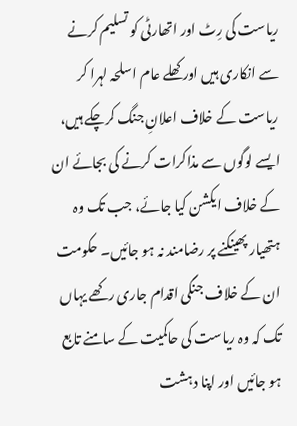ریاست کی رِٹ اور اتھارٹی کو تسلیم کرنے سے انکاری ہیں اور کھلے عام اسلحہ لہرا کر ریاست کے خلاف اعلانِ جنگ کرچکے ہیں، ایسے لوگوں سے مذاکرات کرنے کی بجائے ان کے خلاف ایکشن کیا جائے، جب تک وہ ہتھیار پھینکنے پر رضامند نہ ہو جائیں۔ حکومت ان کے خلاف جنگی اقدام جاری رکھے یہاں تک کہ وہ ریاست کی حاکمیت کے سامنے تابع ہو جائیں اور اپنا دہشت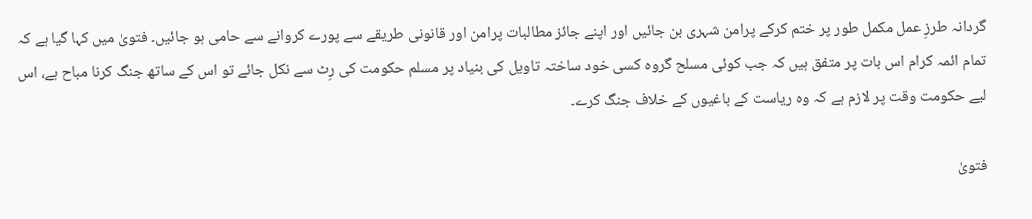گردانہ طرزِ عمل مکمل طور پر ختم کرکے پرامن شہری بن جائیں اور اپنے جائز مطالبات پرامن اور قانونی طریقے سے پورے کروانے سے حامی ہو جائیں۔ فتویٰ میں کہا گیا ہے کہ تمام ائمہ کرام اس بات پر متفق ہیں کہ جب کوئی مسلح گروہ کسی خود ساختہ تاویل کی بنیاد پر مسلم حکومت کی رِٹ سے نکل جائے تو اس کے ساتھ جنگ کرنا مباح ہے، اس لیے حکومت وقت پر لازم ہے کہ وہ ریاست کے باغیوں کے خلاف جنگ کرے۔

فتویٰ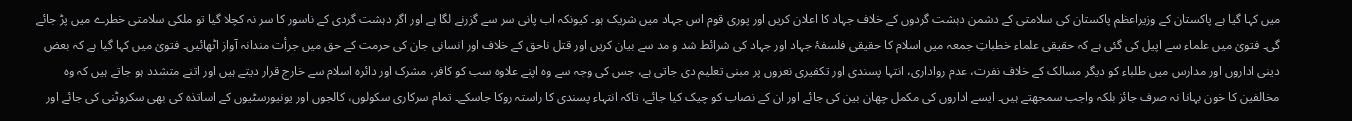میں کہا گیا ہے پاکستان کے وزیراعظم پاکستان کی سلامتی کے دشمن دہشت گردوں کے خلاف جہاد کا اعلان کریں اور پوری قوم اس جہاد میں شریک ہو۔ کیونکہ اب پانی سر سے گزرنے لگا ہے اور اگر دہشت گردی کے ناسور کا سر نہ کچلا گیا تو ملکی سلامتی خطرے میں پڑ جائے گی۔ فتویٰ میں علماء سے اپیل کی گئی ہے کہ حقیقی علماء خطباتِ جمعہ میں اسلام کا حقیقی فلسفۂ جہاد اور جہاد کی شرائط شد و مد سے بیان کریں اور قتل ناحق کے خلاف اور انسانی جان کی حرمت کے حق میں جرأت مندانہ آواز اٹھائیں۔ فتویٰ میں کہا گیا ہے کہ بعض دینی اداروں اور مدارس میں طلباء کو دیگر مسالک کے خلاف نفرت، عدم رواداری، انتہا پسندی اور تکفیری نعروں پر مبنی تعلیم دی جاتی ہے، جس کی وجہ سے وہ اپنے علاوہ سب کو کافر، مشرک اور دائرہ اسلام سے خارج قرار دیتے ہیں اور اتنے متشدد ہو جاتے ہیں کہ وہ مخالفین کا خون بہانا نہ صرف جائز بلکہ واجب سمجھتے ہیں۔ ایسے اداروں کی مکمل چھان بین کی جائے اور ان کے نصاب کو چیک کیا جائے، تاکہ انتہاء پسندی کا راستہ روکا جاسکے۔ تمام سرکاری سکولوں، کالجوں اور یونیورسٹیوں کے اساتذہ کی بھی سکروٹنی کی جائے اور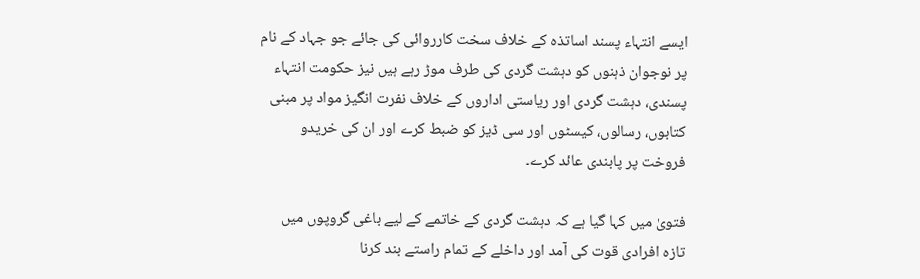ایسے انتہاء پسند اساتذہ کے خلاف سخت کارروائی کی جائے جو جہاد کے نام پر نوجوان ذہنوں کو دہشت گردی کی طرف موڑ رہے ہیں نیز حکومت انتہاء پسندی، دہشت گردی اور ریاستی اداروں کے خلاف نفرت انگیز مواد پر مبنی کتابوں، رسالوں، کیسٹوں اور سی ڈیز کو ضبط کرے اور ان کی خریدو فروخت پر پابندی عائد کرے۔

فتویٰ میں کہا گیا ہے کہ دہشت گردی کے خاتمے کے لیے باغی گروپوں میں تازہ افرادی قوت کی آمد اور داخلے کے تمام راستے بند کرنا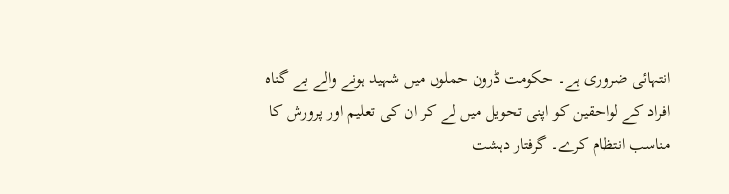انتہائی ضروری ہے۔ حکومت ڈرون حملوں میں شہید ہونے والے بے گناہ افراد کے لواحقین کو اپنی تحویل میں لے کر ان کی تعلیم اور پرورش کا مناسب انتظام کرے۔ گرفتار دہشت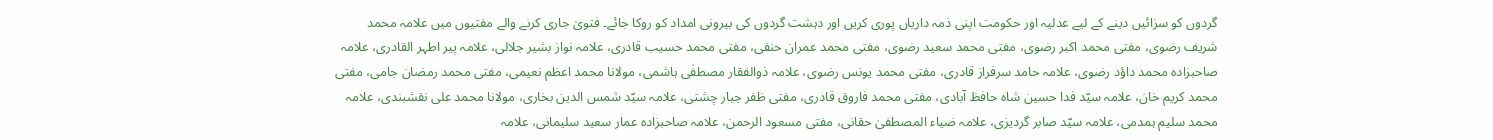گردوں کو سزائیں دینے کے لیے عدلیہ اور حکومت اپنی ذمہ داریاں پوری کریں اور دہشت گردوں کی بیرونی امداد کو روکا جائے۔ فتویٰ جاری کرنے والے مفتیوں میں علامہ محمد شریف رضوی، مفتی محمد اکبر رضوی، مفتی محمد سعید رضوی، مفتی محمد عمران حنفی، مفتی محمد حسیب قادری، علامہ نواز بشیر جلالی، علامہ پیر اطہر القادری، علامہ صاحبزادہ محمد داؤد رضوی، علامہ حامد سرفراز قادری، مفتی محمد یونس رضوی، علامہ ذوالفقار مصطفٰی ہاشمی، مولانا محمد اعظم نعیمی، مفتی محمد رمضان جامی، مفتی محمد کریم خان، علامہ سیّد فدا حسین شاہ حافظ آبادی، مفتی محمد فاروق قادری، مفتی ظفر جبار چشتی، علامہ سیّد شمس الدین بخاری، مولانا محمد علی نقشبندی، علامہ محمد سلیم ہمدمی، علامہ سیّد صابر گردیزی، علامہ ضیاء المصطفیٰ حقانی، مفتی مسعود الرحمن، علامہ صاحبزادہ عمار سعید سلیمانی، علامہ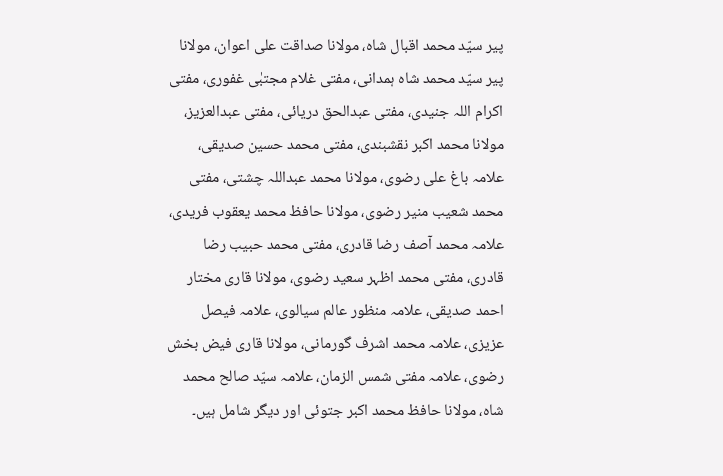پیر سیّد محمد اقبال شاہ، مولانا صداقت علی اعوان، مولانا پیر سیّد محمد شاہ ہمدانی، مفتی غلام مجتبٰی غفوری، مفتی اکرام اللہ جنیدی، مفتی عبدالحق دریائی، مفتی عبدالعزیز، مولانا محمد اکبر نقشبندی، مفتی محمد حسین صدیقی، علامہ باغ علی رضوی، مولانا محمد عبداللہ چشتی، مفتی محمد شعیب منیر رضوی، مولانا حافظ محمد یعقوب فریدی، علامہ محمد آصف رضا قادری، مفتی محمد حبیب رضا قادری، مفتی محمد اظہر سعید رضوی، مولانا قاری مختار احمد صدیقی، علامہ منظور عالم سیالوی، علامہ فیصل عزیزی، علامہ محمد اشرف گورمانی، مولانا قاری فیض بخش رضوی، علامہ مفتی شمس الزمان، علامہ سیّد صالح محمد شاہ، مولانا حافظ محمد اکبر جتوئی اور دیگر شامل ہیں۔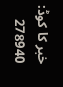خبر کا کوڈ: 278940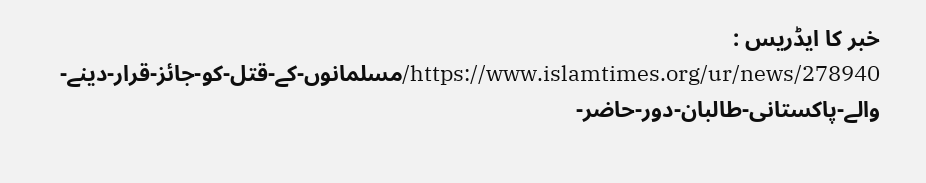خبر کا ایڈریس :
https://www.islamtimes.org/ur/news/278940/مسلمانوں-کے-قتل-کو-جائز-قرار-دینے-والے-پاکستانی-طالبان-دور-حاضر-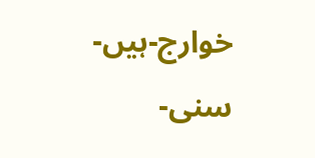خوارج-ہیں-سنی-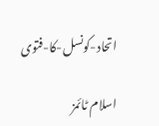اتحاد-کونسل-کا-فتوی

اسلام ٹائمز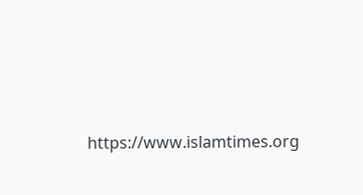https://www.islamtimes.org